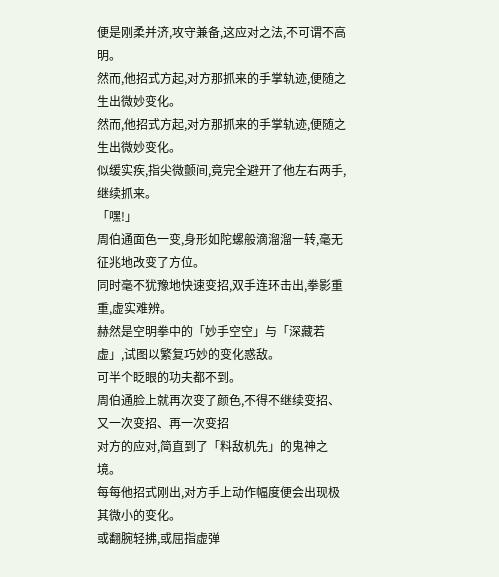便是刚柔并济,攻守兼备,这应对之法,不可谓不高明。
然而,他招式方起,对方那抓来的手掌轨迹,便随之生出微妙变化。
然而,他招式方起,对方那抓来的手掌轨迹,便随之生出微妙变化。
似缓实疾,指尖微颤间,竟完全避开了他左右两手,继续抓来。
「嘿!」
周伯通面色一变,身形如陀螺般滴溜溜一转,毫无征兆地改变了方位。
同时毫不犹豫地快速变招,双手连环击出,拳影重重,虚实难辨。
赫然是空明拳中的「妙手空空」与「深藏若虚」,试图以繁复巧妙的变化惑敌。
可半个眨眼的功夫都不到。
周伯通脸上就再次变了颜色,不得不继续变招、又一次变招、再一次变招
对方的应对,简直到了「料敌机先」的鬼神之境。
每每他招式刚出,对方手上动作幅度便会出现极其微小的变化。
或翻腕轻拂,或屈指虚弹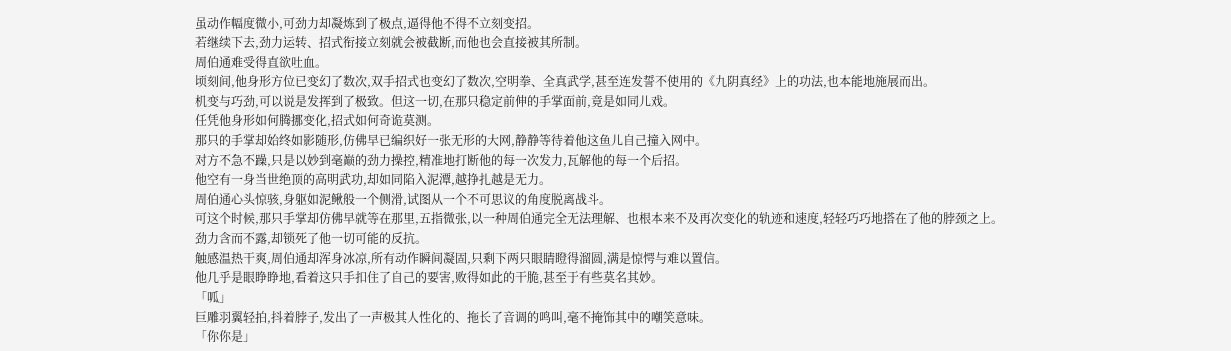虽动作幅度微小,可劲力却凝炼到了极点,逼得他不得不立刻变招。
若继续下去,劲力运转、招式衔接立刻就会被截断,而他也会直接被其所制。
周伯通难受得直欲吐血。
顷刻间,他身形方位已变幻了数次,双手招式也变幻了数次,空明拳、全真武学,甚至连发誓不使用的《九阴真经》上的功法,也本能地施展而出。
机变与巧劲,可以说是发挥到了极致。但这一切,在那只稳定前伸的手掌面前,竟是如同儿戏。
任凭他身形如何腾挪变化,招式如何奇诡莫测。
那只的手掌却始终如影随形,仿佛早已编织好一张无形的大网,静静等待着他这鱼儿自己撞入网中。
对方不急不躁,只是以妙到毫巅的劲力操控,精准地打断他的每一次发力,瓦解他的每一个后招。
他空有一身当世绝顶的高明武功,却如同陷入泥潭,越挣扎越是无力。
周伯通心头惊骇,身躯如泥鳅般一个侧滑,试图从一个不可思议的角度脱离战斗。
可这个时候,那只手掌却仿佛早就等在那里,五指微张,以一种周伯通完全无法理解、也根本来不及再次变化的轨迹和速度,轻轻巧巧地搭在了他的脖颈之上。
劲力含而不露,却锁死了他一切可能的反抗。
触感温热干爽,周伯通却浑身冰凉,所有动作瞬间凝固,只剩下两只眼睛瞪得溜圆,满是惊愕与难以置信。
他几乎是眼睁睁地,看着这只手扣住了自己的要害,败得如此的干脆,甚至于有些莫名其妙。
「呱」
巨雕羽翼轻拍,抖着脖子,发出了一声极其人性化的、拖长了音调的鸣叫,毫不掩饰其中的嘲笑意味。
「你你是」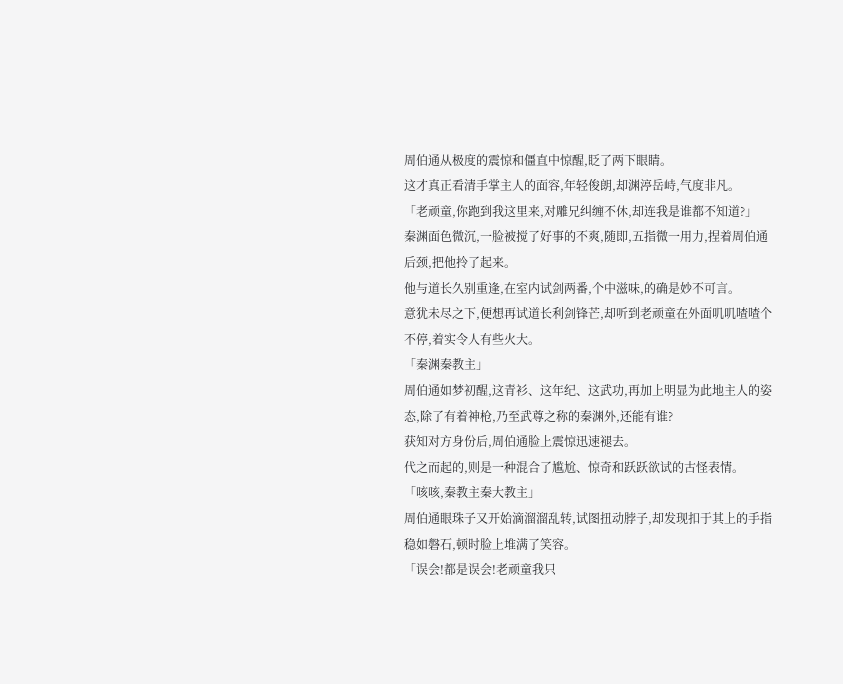周伯通从极度的震惊和僵直中惊醒,眨了两下眼睛。
这才真正看清手掌主人的面容,年轻俊朗,却渊渟岳峙,气度非凡。
「老顽童,你跑到我这里来,对雕兄纠缠不休,却连我是谁都不知道?」
秦渊面色微沉,一脸被搅了好事的不爽,随即,五指微一用力,捏着周伯通后颈,把他拎了起来。
他与道长久别重逢,在室内试剑两番,个中滋味,的确是妙不可言。
意犹未尽之下,便想再试道长利剑锋芒,却听到老顽童在外面叽叽喳喳个不停,着实令人有些火大。
「秦渊秦教主」
周伯通如梦初醒,这青衫、这年纪、这武功,再加上明显为此地主人的姿态,除了有着神枪,乃至武尊之称的秦渊外,还能有谁?
获知对方身份后,周伯通脸上震惊迅速褪去。
代之而起的,则是一种混合了尴尬、惊奇和跃跃欲试的古怪表情。
「咳咳,秦教主秦大教主」
周伯通眼珠子又开始滴溜溜乱转,试图扭动脖子,却发现扣于其上的手指稳如磐石,顿时脸上堆满了笑容。
「误会!都是误会!老顽童我只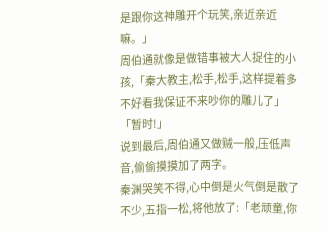是跟你这神雕开个玩笑,亲近亲近嘛。」
周伯通就像是做错事被大人捉住的小孩,「秦大教主,松手,松手,这样提着多不好看我保证不来吵你的雕儿了」
「暂时!」
说到最后,周伯通又做贼一般,压低声音,偷偷摸摸加了两字。
秦渊哭笑不得,心中倒是火气倒是散了不少,五指一松,将他放了:「老顽童,你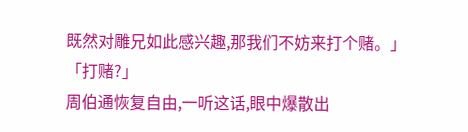既然对雕兄如此感兴趣,那我们不妨来打个赌。」
「打赌?」
周伯通恢复自由,一听这话,眼中爆散出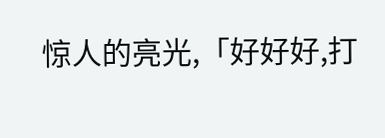惊人的亮光,「好好好,打